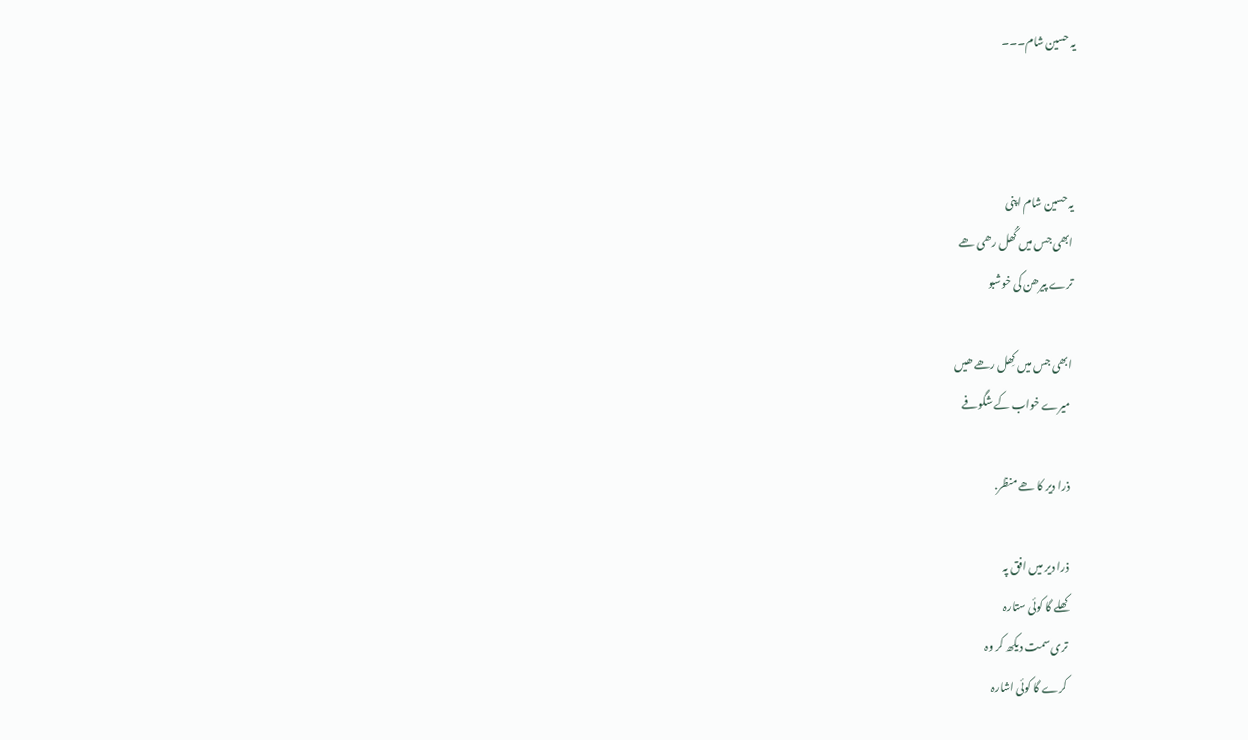یہ حسین شام۔۔۔



یہ حسین شام اپنی
ابھی جس میں گُھل رھی ھے
ترے پیرھن کی خوشبو

ابھی جس میں کِھل رھے ھیں
میرے خواب کے شگوفے

ذرا دیر کا ھے منظر.

ذرا دیر میں افق پہ
کھلے گا کوئی ستارہ
تری سمت دیکھ کر وہ
کرے گا کوئی اشارہ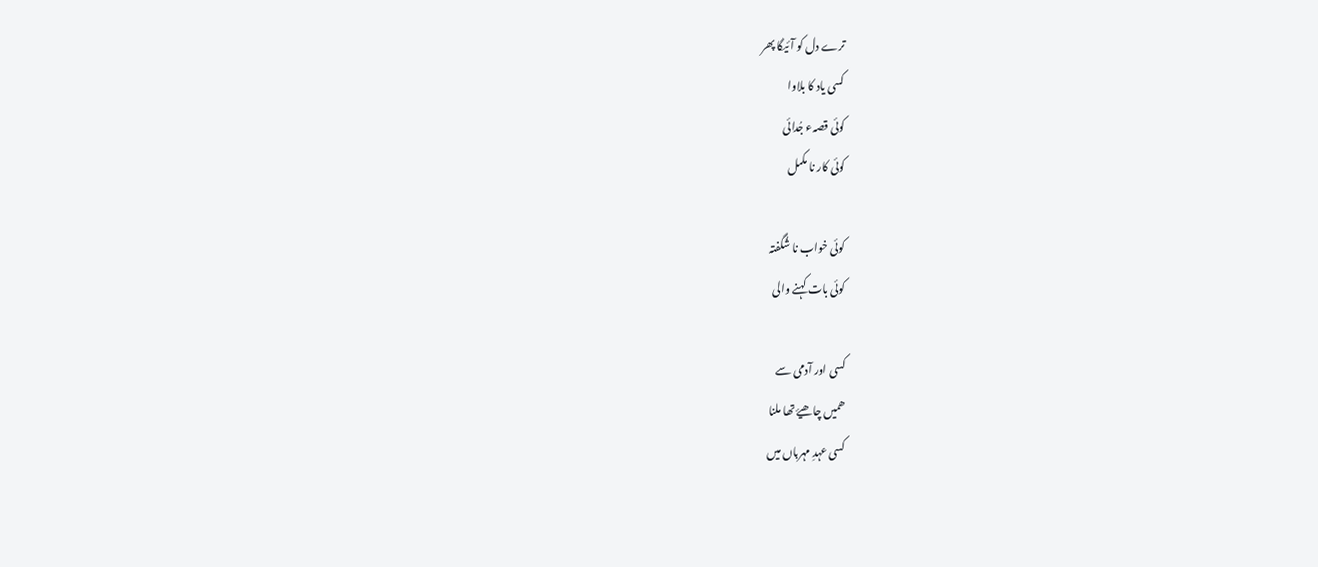ترے دل کو آئیگا پھر
کسی یاد کا بلاوا
کوئی قصہء جُدائی
کوئی کار نا مکمل

کوئی خواب نا شُگفتہ
کوئی بات کہنے والی

کسی اور آدمی سے
ھمیں چاھیۓ تھا ملنا
کسی عہدِ مہرباں میں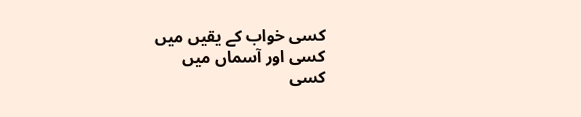کسی خواب کے یقیں میں
کسی اور آسماں میں
کسی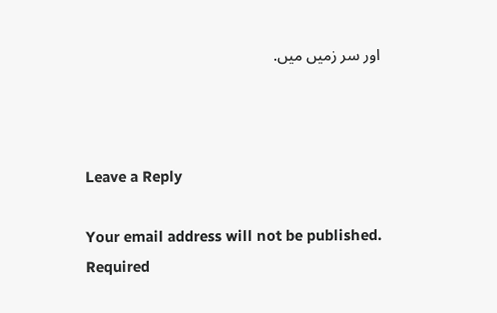اور سر زمیں میں.



Leave a Reply

Your email address will not be published. Required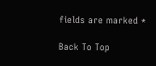fields are marked *

Back To Top